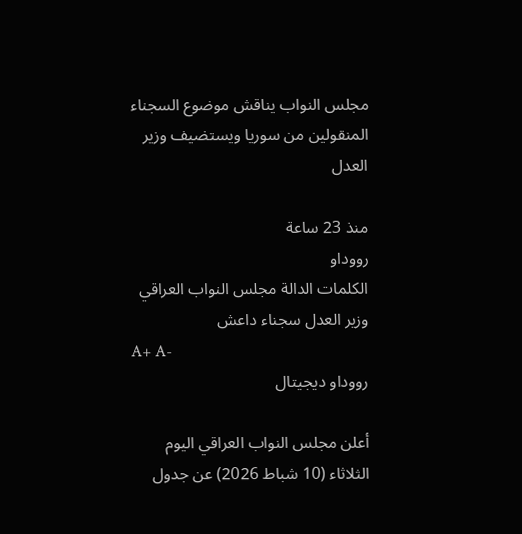مجلس النواب يناقش موضوع السجناء المنقولين من سوريا ويستضيف وزير العدل

منذ 23 ساعة
رووداو
الكلمات الدالة مجلس النواب العراقي وزير العدل سجناء داعش
A+ A-
رووداو ديجيتال

أعلن مجلس النواب العراقي اليوم الثلاثاء (10 شباط 2026) عن جدول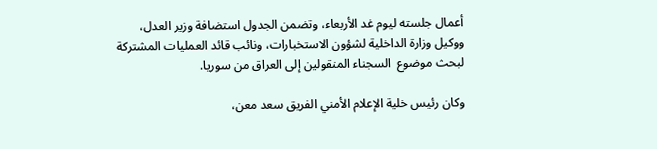أعمال جلسته ليوم غد الأربعاء، وتضمن الجدول استضافة وزير العدل، ووكيل وزارة الداخلية لشؤون الاستخبارات، ونائب قائد العمليات المشتركة لبحث موضوع  السجناء المنقولين إلى العراق من سوريا.

وكان رئيس خلية الإعلام الأمني الفريق سعد معن،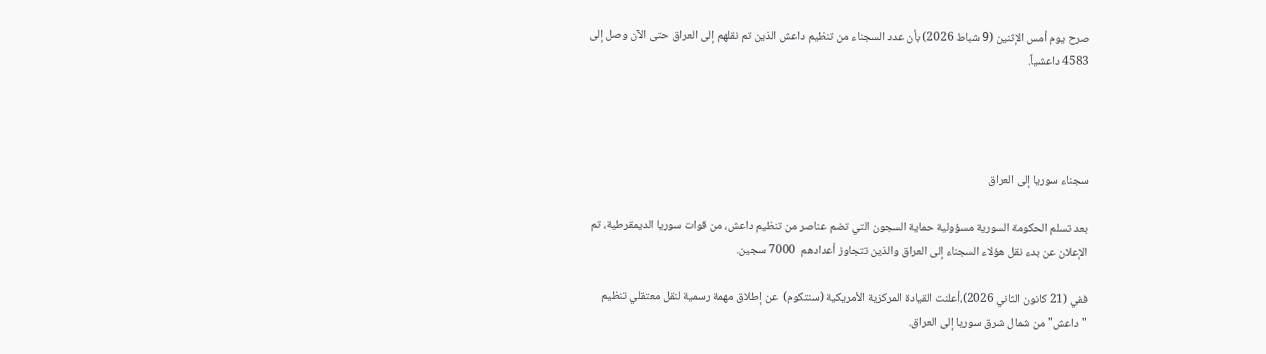صرح يوم أمس الإثنين (9 شباط 2026) بأن عدد السجناء من تنظيم داعش الذين تم نقلهم إلى العراق حتى الآن وصل إلى 4583 داعشياً.




سجناء سوريا إلى العراق

بعد تسلم الحكومة السورية مسؤولية حماية السجون التي تضم عناصر من تنظيم داعش، من قوات سوريا الديمقرطية، تم الإعلان عن بدء نقل هؤلاء السجناء إلى العراق والذين تتجاوز أعدادهم  7000 سجين.

ففي (21 كانون الثاني 2026)،أعلنت القيادة المركزية الأمريكية (سنتكوم)  عن إطلاق مهمة رسمية لنقل معتقلي تنظيم "داعش" من شمال شرق سوريا إلى العراق.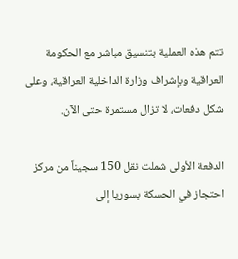تتم هذه العملية بتنسيق مباشر مع الحكومة العراقية وبإشراف وزارة الداخلية العراقية، وعلى شكل دفعات، لا تزال مستمرة حتى الآن.

الدفعة الأولى شملت نقل 150 سجيناً من مركز احتجاز في الحسكة بسوريا إلى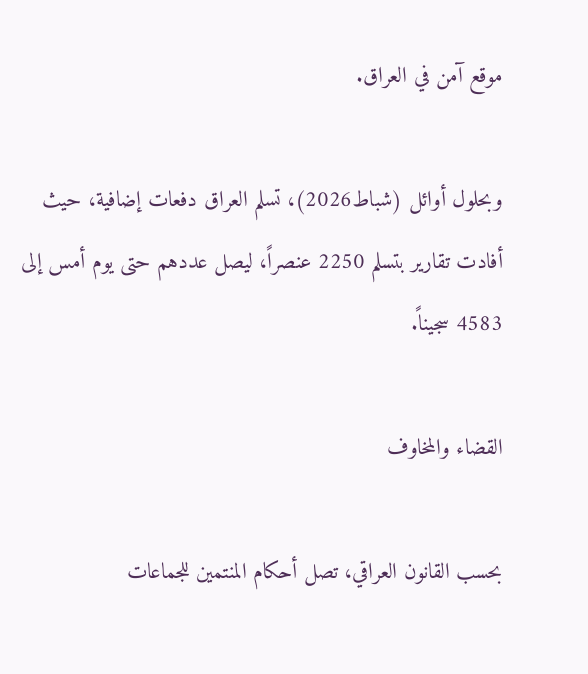موقع آمن في العراق.

وبحلول أوائل (شباط2026)، تسلم العراق دفعات إضافية، حيث أفادت تقارير بتسلم 2250 عنصراً، ليصل عددهم حتى يوم أمس إلى 4583 سجيناً.

القضاء والمخاوف

بحسب القانون العراقي، تصل أحكام المنتمين للجماعات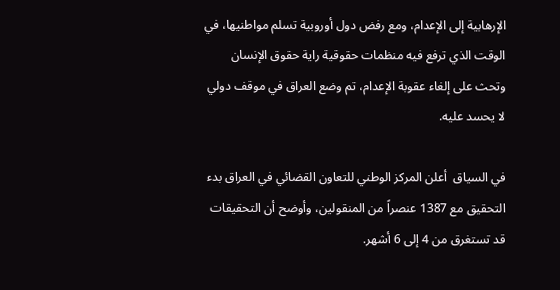الإرهابية إلى الإعدام، ومع رفض دول أوروبية تسلم مواطنيها، في الوقت الذي ترفع فيه منظمات حقوقية راية حقوق الإنسان وتحث على إلغاء عقوبة الإعدام، تم وضع العراق في موقف دولي لا يحسد عليه.

في السياق  أعلن المركز الوطني للتعاون القضائي في العراق بدء التحقيق مع 1387 عنصراً من المنقولين، وأوضح أن التحقيقات قد تستغرق من 4 إلى 6 أشهر.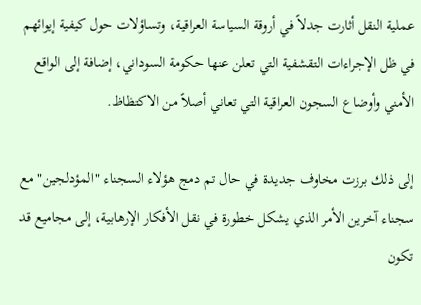عملية النقل أثارت جدلاً في أروقة السياسة العراقية، وتساؤلات حول كيفية إيوائهم في ظل الإجراءات التقشفية التي تعلن عنها حكومة السوداني، إضافة إلى الواقع الأمني وأوضاع السجون العراقية التي تعاني أصلاً من الاكتظاظ.

إلى ذلك برزت مخاوف جديدة في حال تم دمج هؤلاء السجناء "المؤدلجين" مع سجناء آخرين الأمر الذي يشكل خطورة في نقل الأفكار الإرهابية، إلى مجاميع قد تكون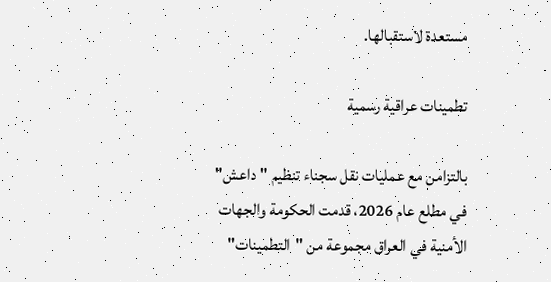مستعدة لاستقبالها.

تطمينات عراقية رسمية

بالتزامن مع عمليات نقل سجناء تنظيم "داعش" في مطلع عام 2026، قدمت الحكومة والجهات الأمنية في العراق مجموعة من "التطمينات"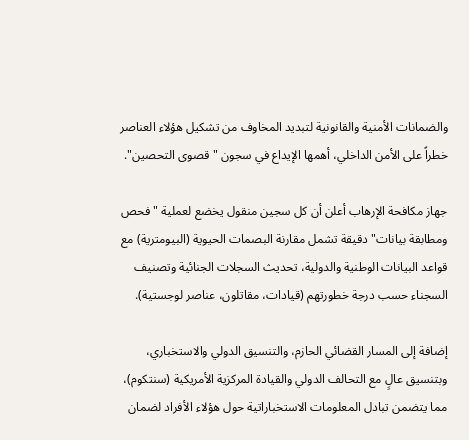والضمانات الأمنية والقانونية لتبديد المخاوف من تشكيل هؤلاء العناصر خطراً على الأمن الداخلي، أهمها الإيداع في سجون "قصوى التحصين".

جهاز مكافحة الإرهاب أعلن أن كل سجين منقول يخضع لعملية "فحص ومطابقة بيانات" دقيقة تشمل مقارنة البصمات الحيوية (البيومترية) مع قواعد البيانات الوطنية والدولية، تحديث السجلات الجنائية وتصنيف السجناء حسب درجة خطورتهم (قيادات، مقاتلون، عناصر لوجستية).

إضافة إلى المسار القضائي الحازم، والتنسيق الدولي والاستخباري، وبتنسيق عالٍ مع التحالف الدولي والقيادة المركزية الأمريكية (سنتكوم)، مما يتضمن تبادل المعلومات الاستخباراتية حول هؤلاء الأفراد لضمان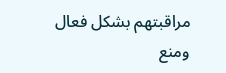مراقبتهم بشكل فعال ومنع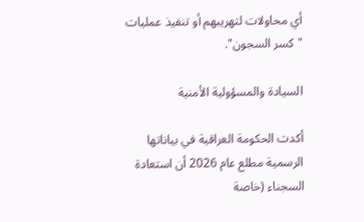أي محاولات لتهريبهم أو تنفيذ عمليات "كسر السجون".

السيادة والمسؤولية الأمنية

أكدت الحكومة العراقية في بياناتها الرسمية مطلع عام 2026 أن استعادة السجناء (خاصة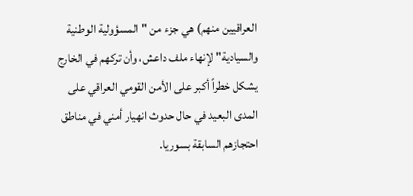العراقيين منهم) هي جزء من "المسؤولية الوطنية والسيادية" لإنهاء ملف داعش، وأن تركهم في الخارج يشكل خطراً أكبر على الأمن القومي العراقي على المدى البعيد في حال حدوث انهيار أمني في مناطق احتجازهم السابقة بسوريا.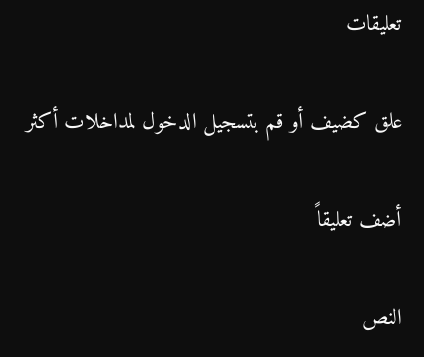تعليقات

علق كضيف أو قم بتسجيل الدخول لمداخلات أكثر

أضف تعليقاً

النص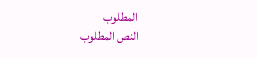المطلوب
النص المطلوب